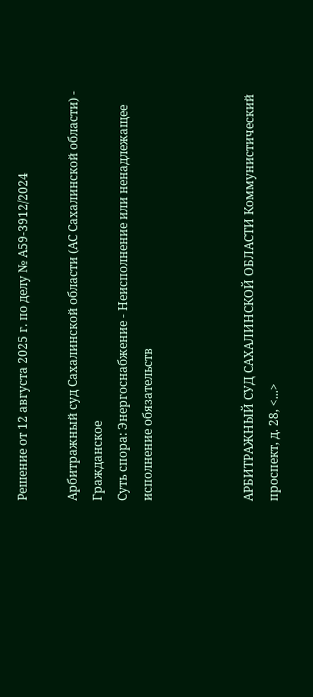Решение от 12 августа 2025 г. по делу № А59-3912/2024

Арбитражный суд Сахалинской области (АС Сахалинской области) - Гражданское
Суть спора: Энергоснабжение - Неисполнение или ненадлежащее исполнение обязательств



АРБИТРАЖНЫЙ СУД САХАЛИНСКОЙ ОБЛАСТИ Коммунистический проспект, д. 28, <...>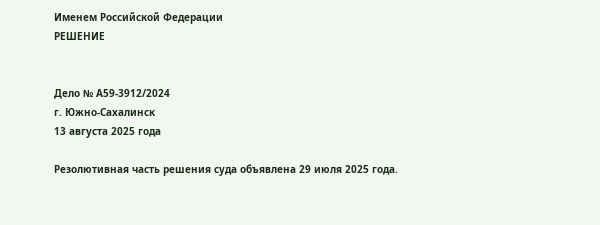Именем Российской Федерации
РЕШЕНИЕ


Дело № А59-3912/2024
г. Южно-Сахалинск
13 августа 2025 года

Резолютивная часть решения суда объявлена 29 июля 2025 года.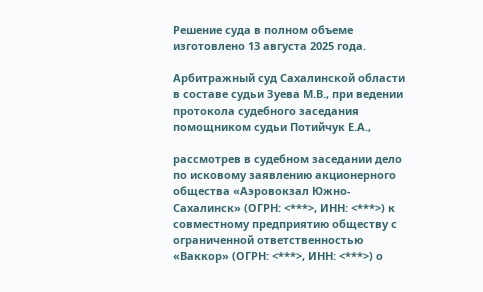Решение суда в полном объеме изготовлено 13 августа 2025 года.

Арбитражный суд Сахалинской области в составе судьи Зуева М.В., при ведении протокола судебного заседания помощником судьи Потийчук Е.А.,

рассмотрев в судебном заседании дело по исковому заявлению акционерного общества «Аэровокзал Южно-Сахалинск» (ОГРН: <***>, ИНН: <***>) к совместному предприятию обществу с ограниченной ответственностью «Ваккор» (ОГРН: <***>, ИНН: <***>) о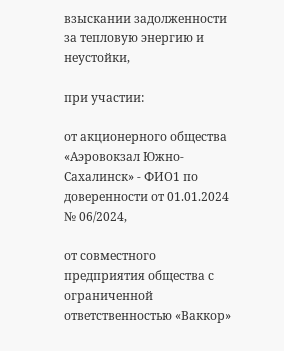взыскании задолженности за тепловую энергию и неустойки,

при участии:

от акционерного общества «Аэровокзал Южно-Сахалинск» - ФИО1 по доверенности от 01.01.2024 № 06/2024,

от совместного предприятия общества с ограниченной ответственностью «Ваккор»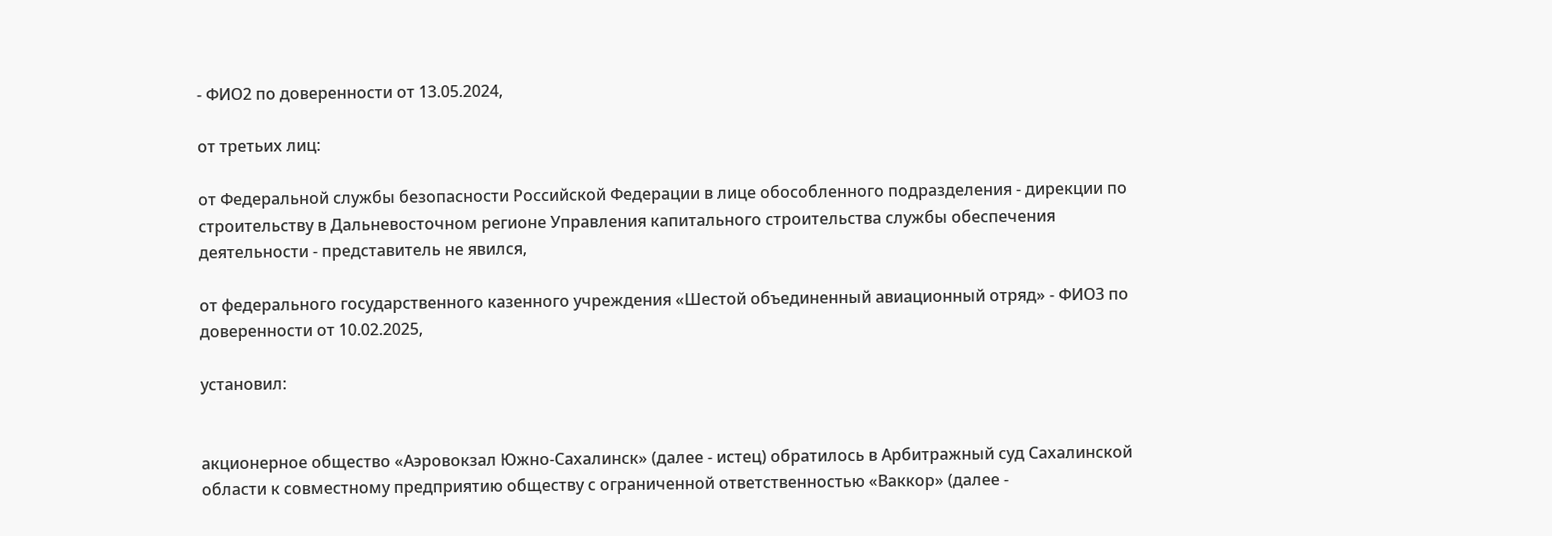- ФИО2 по доверенности от 13.05.2024,

от третьих лиц:

от Федеральной службы безопасности Российской Федерации в лице обособленного подразделения - дирекции по строительству в Дальневосточном регионе Управления капитального строительства службы обеспечения деятельности - представитель не явился,

от федерального государственного казенного учреждения «Шестой объединенный авиационный отряд» - ФИО3 по доверенности от 10.02.2025,

установил:


акционерное общество «Аэровокзал Южно-Сахалинск» (далее - истец) обратилось в Арбитражный суд Сахалинской области к совместному предприятию обществу с ограниченной ответственностью «Ваккор» (далее -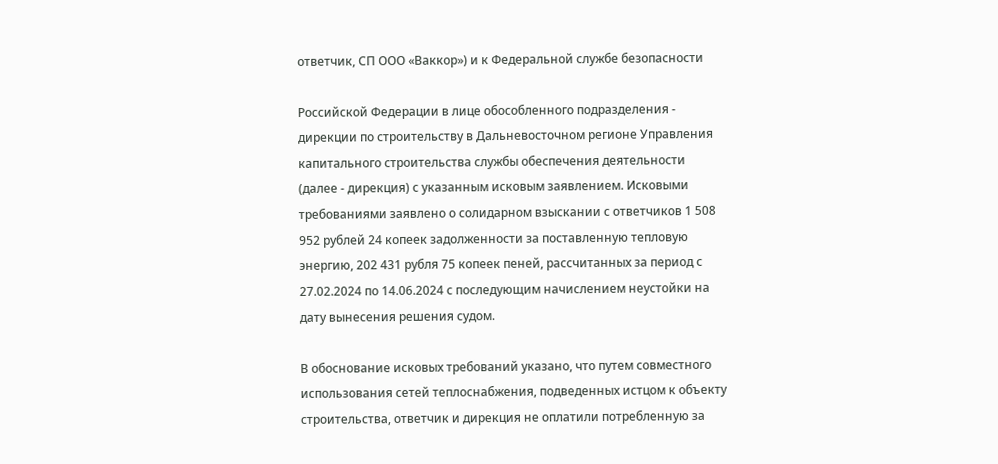ответчик, СП ООО «Ваккор») и к Федеральной службе безопасности

Российской Федерации в лице обособленного подразделения - дирекции по строительству в Дальневосточном регионе Управления капитального строительства службы обеспечения деятельности (далее - дирекция) с указанным исковым заявлением. Исковыми требованиями заявлено о солидарном взыскании с ответчиков 1 508 952 рублей 24 копеек задолженности за поставленную тепловую энергию, 202 431 рубля 75 копеек пеней, рассчитанных за период с 27.02.2024 по 14.06.2024 с последующим начислением неустойки на дату вынесения решения судом.

В обоснование исковых требований указано, что путем совместного использования сетей теплоснабжения, подведенных истцом к объекту строительства, ответчик и дирекция не оплатили потребленную за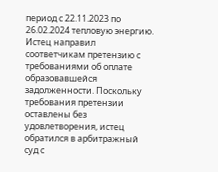период с 22.11.2023 по 26.02.2024 тепловую энергию. Истец направил соответчикам претензию с требованиями об оплате образовавшейся задолженности. Поскольку требования претензии оставлены без удовлетворения, истец обратился в арбитражный суд с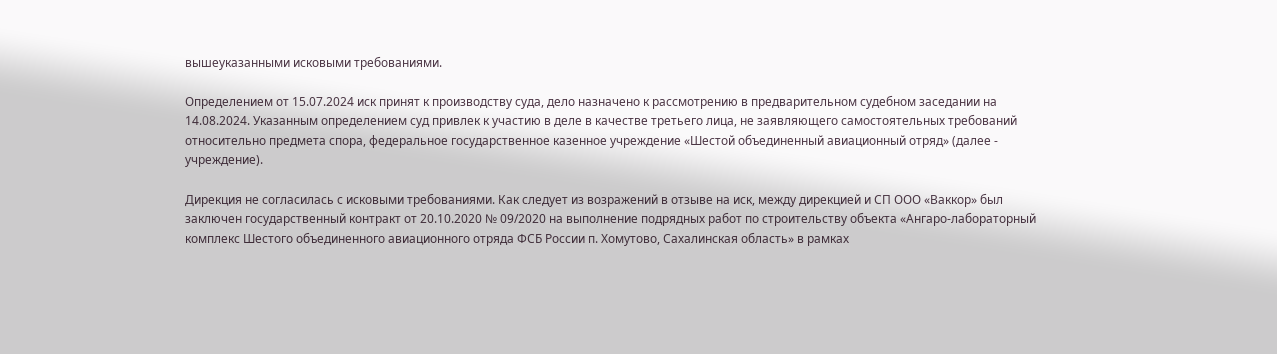вышеуказанными исковыми требованиями.

Определением от 15.07.2024 иск принят к производству суда, дело назначено к рассмотрению в предварительном судебном заседании на 14.08.2024. Указанным определением суд привлек к участию в деле в качестве третьего лица, не заявляющего самостоятельных требований относительно предмета спора, федеральное государственное казенное учреждение «Шестой объединенный авиационный отряд» (далее - учреждение).

Дирекция не согласилась с исковыми требованиями. Как следует из возражений в отзыве на иск, между дирекцией и СП ООО «Ваккор» был заключен государственный контракт от 20.10.2020 № 09/2020 на выполнение подрядных работ по строительству объекта «Ангаро-лабораторный комплекс Шестого объединенного авиационного отряда ФСБ России п. Хомутово, Сахалинская область» в рамках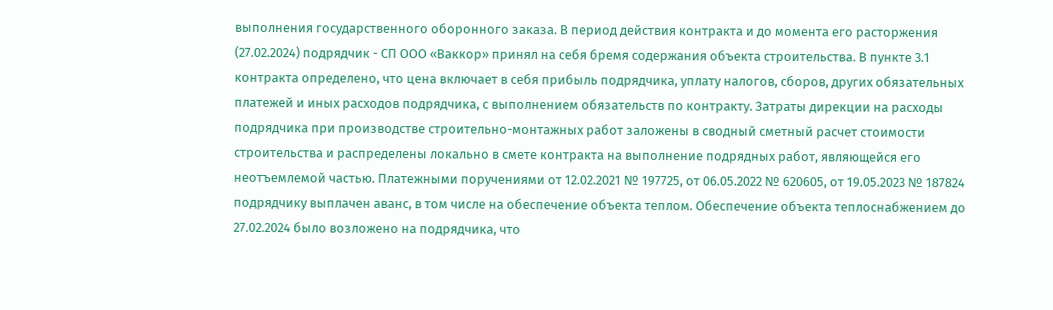выполнения государственного оборонного заказа. В период действия контракта и до момента его расторжения (27.02.2024) подрядчик - СП ООО «Ваккор» принял на себя бремя содержания объекта строительства. В пункте 3.1 контракта определено, что цена включает в себя прибыль подрядчика, уплату налогов, сборов, других обязательных платежей и иных расходов подрядчика, с выполнением обязательств по контракту. Затраты дирекции на расходы подрядчика при производстве строительно-монтажных работ заложены в сводный сметный расчет стоимости строительства и распределены локально в смете контракта на выполнение подрядных работ, являющейся его неотъемлемой частью. Платежными поручениями от 12.02.2021 № 197725, от 06.05.2022 № 620605, от 19.05.2023 № 187824 подрядчику выплачен аванс, в том числе на обеспечение объекта теплом. Обеспечение объекта теплоснабжением до 27.02.2024 было возложено на подрядчика, что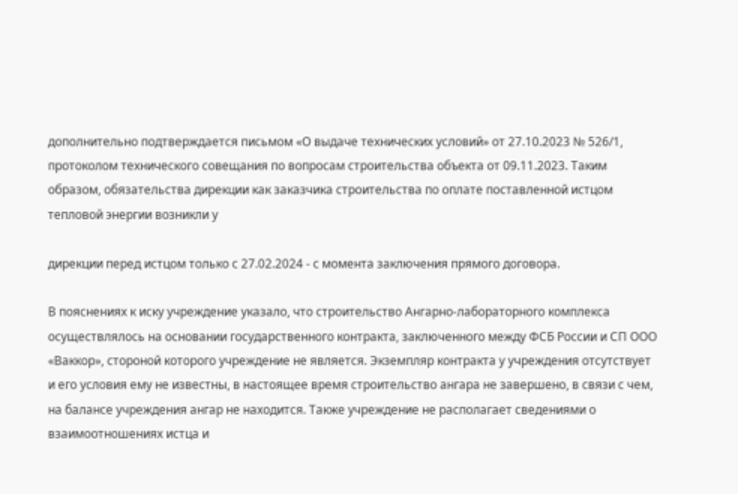дополнительно подтверждается письмом «О выдаче технических условий» от 27.10.2023 № 526/1, протоколом технического совещания по вопросам строительства объекта от 09.11.2023. Таким образом, обязательства дирекции как заказчика строительства по оплате поставленной истцом тепловой энергии возникли у

дирекции перед истцом только с 27.02.2024 - с момента заключения прямого договора.

В пояснениях к иску учреждение указало, что строительство Ангарно-лабораторного комплекса осуществлялось на основании государственного контракта, заключенного между ФСБ России и СП ООО «Ваккор», стороной которого учреждение не является. Экземпляр контракта у учреждения отсутствует и его условия ему не известны, в настоящее время строительство ангара не завершено, в связи с чем, на балансе учреждения ангар не находится. Также учреждение не располагает сведениями о взаимоотношениях истца и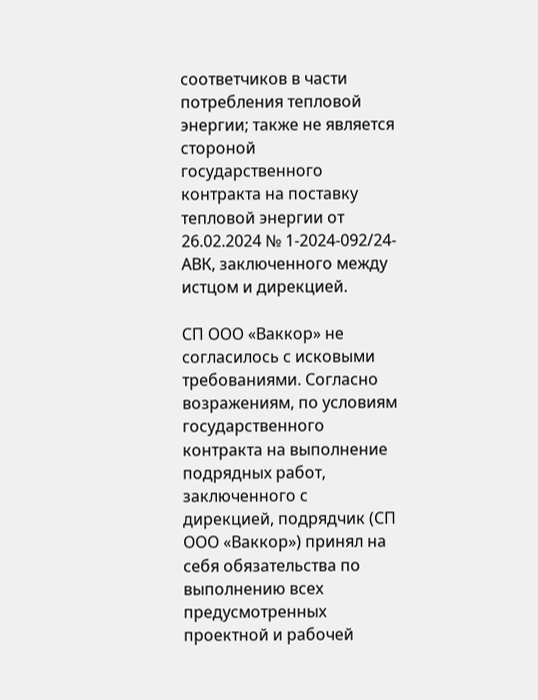соответчиков в части потребления тепловой энергии; также не является стороной государственного контракта на поставку тепловой энергии от 26.02.2024 № 1-2024-092/24-АВК, заключенного между истцом и дирекцией.

СП ООО «Ваккор» не согласилось с исковыми требованиями. Согласно возражениям, по условиям государственного контракта на выполнение подрядных работ, заключенного с дирекцией, подрядчик (СП ООО «Ваккор») принял на себя обязательства по выполнению всех предусмотренных проектной и рабочей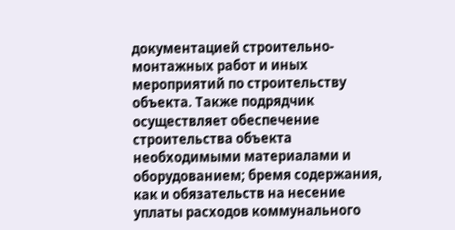документацией строительно-монтажных работ и иных мероприятий по строительству объекта. Также подрядчик осуществляет обеспечение строительства объекта необходимыми материалами и оборудованием; бремя содержания, как и обязательств на несение уплаты расходов коммунального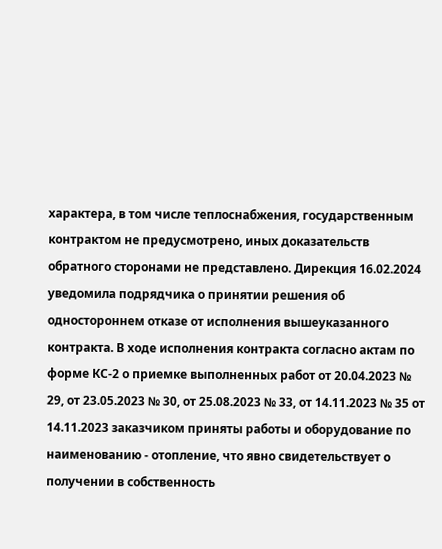характера, в том числе теплоснабжения, государственным контрактом не предусмотрено, иных доказательств обратного сторонами не представлено. Дирекция 16.02.2024 уведомила подрядчика о принятии решения об одностороннем отказе от исполнения вышеуказанного контракта. В ходе исполнения контракта согласно актам по форме КС-2 о приемке выполненных работ от 20.04.2023 № 29, от 23.05.2023 № 30, от 25.08.2023 № 33, от 14.11.2023 № 35 от 14.11.2023 заказчиком приняты работы и оборудование по наименованию - отопление, что явно свидетельствует о получении в собственность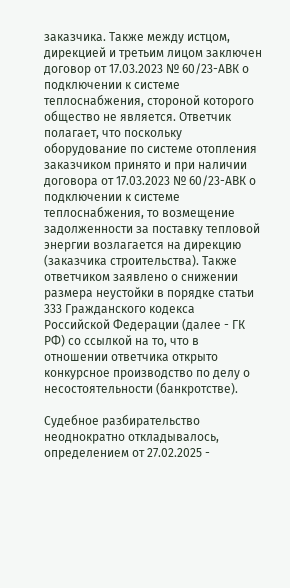заказчика. Также между истцом, дирекцией и третьим лицом заключен договор от 17.03.2023 № 60/23-АВК о подключении к системе теплоснабжения, стороной которого общество не является. Ответчик полагает, что поскольку оборудование по системе отопления заказчиком принято и при наличии договора от 17.03.2023 № 60/23-АВК о подключении к системе теплоснабжения, то возмещение задолженности за поставку тепловой энергии возлагается на дирекцию (заказчика строительства). Также ответчиком заявлено о снижении размера неустойки в порядке статьи 333 Гражданского кодекса Российской Федерации (далее - ГК РФ) со ссылкой на то, что в отношении ответчика открыто конкурсное производство по делу о несостоятельности (банкротстве).

Судебное разбирательство неоднократно откладывалось, определением от 27.02.2025 -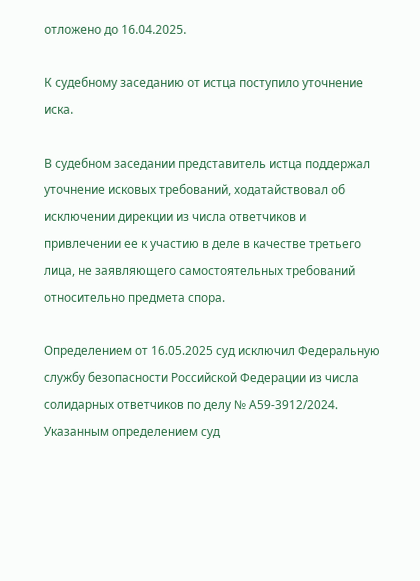отложено до 16.04.2025.

К судебному заседанию от истца поступило уточнение иска.

В судебном заседании представитель истца поддержал уточнение исковых требований, ходатайствовал об исключении дирекции из числа ответчиков и привлечении ее к участию в деле в качестве третьего лица, не заявляющего самостоятельных требований относительно предмета спора.

Определением от 16.05.2025 суд исключил Федеральную службу безопасности Российской Федерации из числа солидарных ответчиков по делу № А59-3912/2024. Указанным определением суд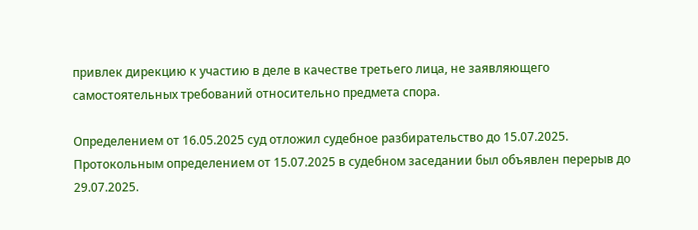привлек дирекцию к участию в деле в качестве третьего лица, не заявляющего самостоятельных требований относительно предмета спора.

Определением от 16.05.2025 суд отложил судебное разбирательство до 15.07.2025. Протокольным определением от 15.07.2025 в судебном заседании был объявлен перерыв до 29.07.2025.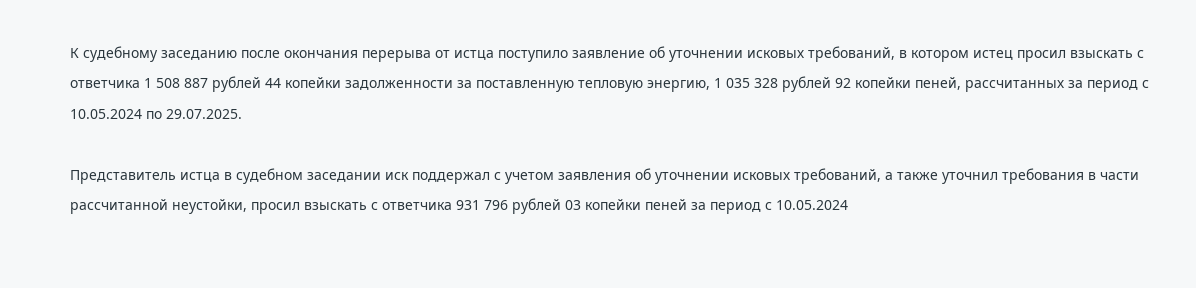К судебному заседанию после окончания перерыва от истца поступило заявление об уточнении исковых требований, в котором истец просил взыскать с ответчика 1 508 887 рублей 44 копейки задолженности за поставленную тепловую энергию, 1 035 328 рублей 92 копейки пеней, рассчитанных за период с 10.05.2024 по 29.07.2025.

Представитель истца в судебном заседании иск поддержал с учетом заявления об уточнении исковых требований, а также уточнил требования в части рассчитанной неустойки, просил взыскать с ответчика 931 796 рублей 03 копейки пеней за период с 10.05.2024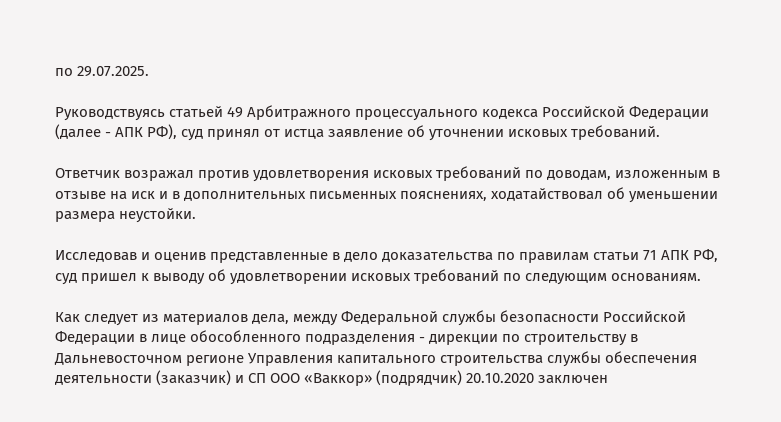по 29.07.2025.

Руководствуясь статьей 49 Арбитражного процессуального кодекса Российской Федерации (далее - АПК РФ), суд принял от истца заявление об уточнении исковых требований.

Ответчик возражал против удовлетворения исковых требований по доводам, изложенным в отзыве на иск и в дополнительных письменных пояснениях, ходатайствовал об уменьшении размера неустойки.

Исследовав и оценив представленные в дело доказательства по правилам статьи 71 АПК РФ, суд пришел к выводу об удовлетворении исковых требований по следующим основаниям.

Как следует из материалов дела, между Федеральной службы безопасности Российской Федерации в лице обособленного подразделения - дирекции по строительству в Дальневосточном регионе Управления капитального строительства службы обеспечения деятельности (заказчик) и СП ООО «Ваккор» (подрядчик) 20.10.2020 заключен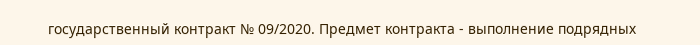государственный контракт № 09/2020. Предмет контракта - выполнение подрядных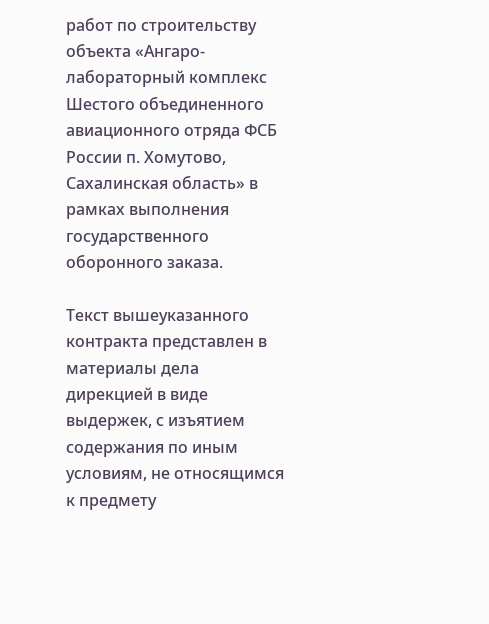работ по строительству объекта «Ангаро-лабораторный комплекс Шестого объединенного авиационного отряда ФСБ России п. Хомутово, Сахалинская область» в рамках выполнения государственного оборонного заказа.

Текст вышеуказанного контракта представлен в материалы дела дирекцией в виде выдержек, с изъятием содержания по иным условиям, не относящимся к предмету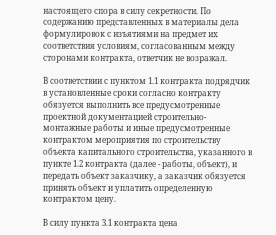настоящего спора в силу секретности. По содержанию представленных в материалы дела формулировок с изъятиями на предмет их соответствия условиям, согласованным между сторонами контракта, ответчик не возражал.

В соответствии с пунктом 1.1 контракта подрядчик в установленные сроки согласно контракту обязуется выполнить все предусмотренные проектной документацией строительно-монтажные работы и иные предусмотренные контрактом мероприятия по строительству объекта капитального строительства, указанного в пункте 1.2 контракта (далее - работы, объект), и передать объект заказчику, а заказчик обязуется принять объект и уплатить определенную контрактом цену.

В силу пункта 3.1 контракта цена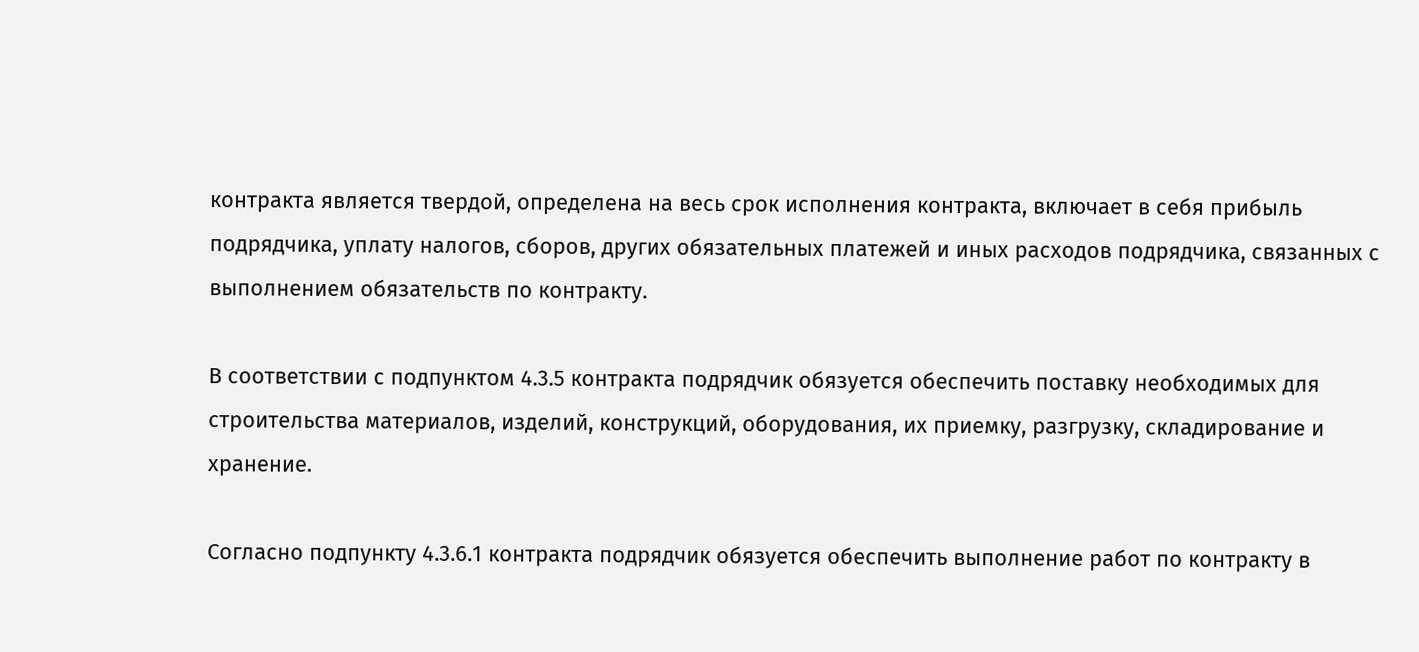контракта является твердой, определена на весь срок исполнения контракта, включает в себя прибыль подрядчика, уплату налогов, сборов, других обязательных платежей и иных расходов подрядчика, связанных с выполнением обязательств по контракту.

В соответствии с подпунктом 4.3.5 контракта подрядчик обязуется обеспечить поставку необходимых для строительства материалов, изделий, конструкций, оборудования, их приемку, разгрузку, складирование и хранение.

Согласно подпункту 4.3.6.1 контракта подрядчик обязуется обеспечить выполнение работ по контракту в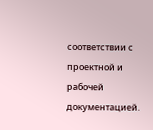соответствии с проектной и рабочей документацией.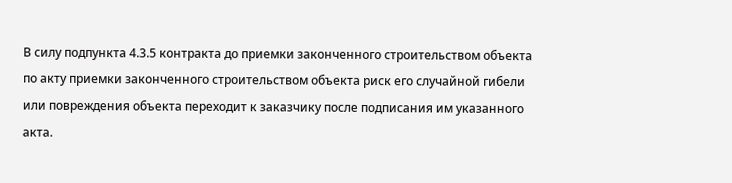В силу подпункта 4.3.5 контракта до приемки законченного строительством объекта по акту приемки законченного строительством объекта риск его случайной гибели или повреждения объекта переходит к заказчику после подписания им указанного акта.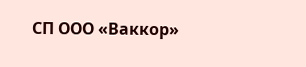СП ООО «Ваккор»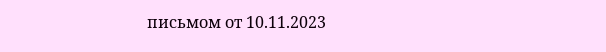письмом от 10.11.2023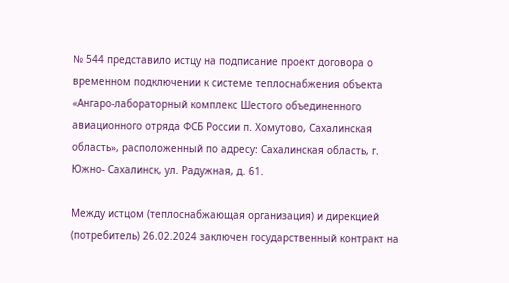№ 544 представило истцу на подписание проект договора о временном подключении к системе теплоснабжения объекта «Ангаро-лабораторный комплекс Шестого объединенного авиационного отряда ФСБ России п. Хомутово, Сахалинская область», расположенный по адресу: Сахалинская область, г. Южно- Сахалинск, ул. Радужная, д. 61.

Между истцом (теплоснабжающая организация) и дирекцией (потребитель) 26.02.2024 заключен государственный контракт на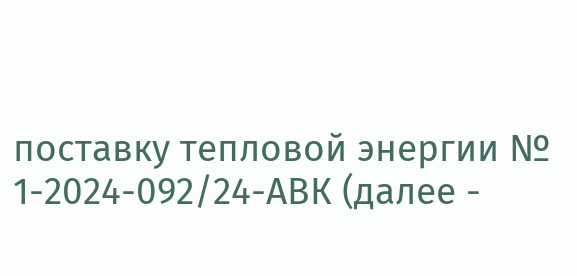поставку тепловой энергии № 1-2024-092/24-АВК (далее -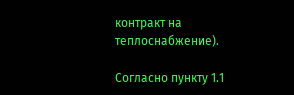контракт на теплоснабжение).

Согласно пункту 1.1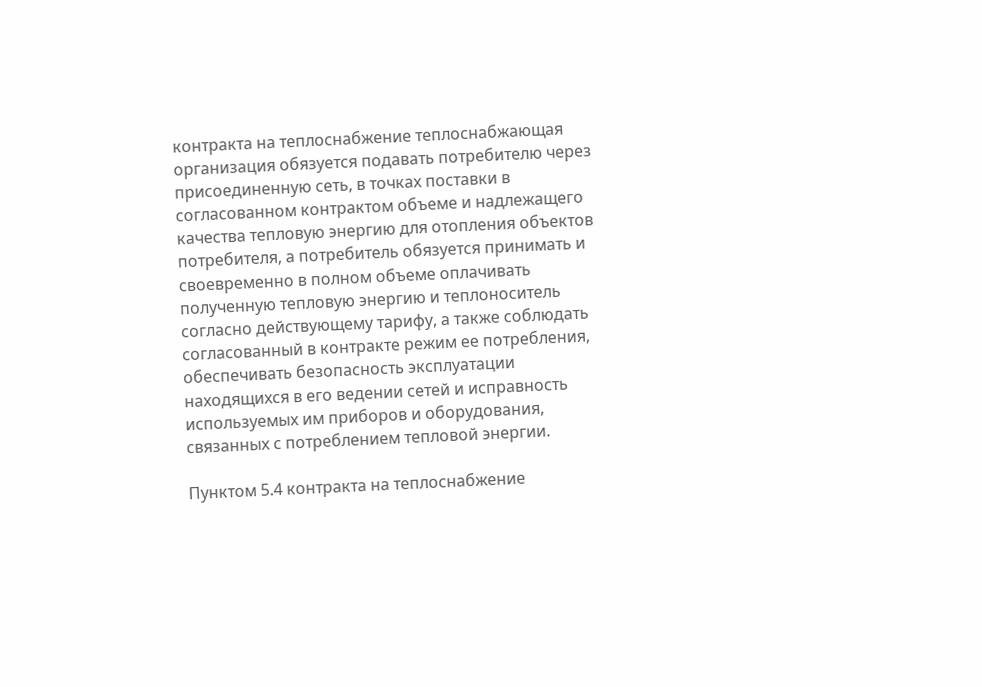контракта на теплоснабжение теплоснабжающая организация обязуется подавать потребителю через присоединенную сеть, в точках поставки в согласованном контрактом объеме и надлежащего качества тепловую энергию для отопления объектов потребителя, а потребитель обязуется принимать и своевременно в полном объеме оплачивать полученную тепловую энергию и теплоноситель согласно действующему тарифу, а также соблюдать согласованный в контракте режим ее потребления, обеспечивать безопасность эксплуатации находящихся в его ведении сетей и исправность используемых им приборов и оборудования, связанных с потреблением тепловой энергии.

Пунктом 5.4 контракта на теплоснабжение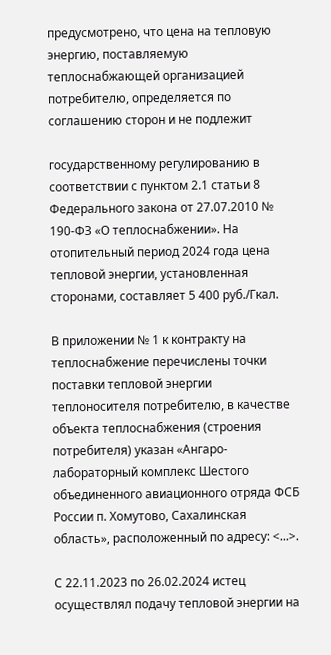предусмотрено, что цена на тепловую энергию, поставляемую теплоснабжающей организацией потребителю, определяется по соглашению сторон и не подлежит

государственному регулированию в соответствии с пунктом 2.1 статьи 8 Федерального закона от 27.07.2010 № 190-ФЗ «О теплоснабжении». На отопительный период 2024 года цена тепловой энергии, установленная сторонами, составляет 5 400 руб./Гкал.

В приложении № 1 к контракту на теплоснабжение перечислены точки поставки тепловой энергии теплоносителя потребителю, в качестве объекта теплоснабжения (строения потребителя) указан «Ангаро-лабораторный комплекс Шестого объединенного авиационного отряда ФСБ России п. Хомутово, Сахалинская область», расположенный по адресу: <...>.

С 22.11.2023 по 26.02.2024 истец осуществлял подачу тепловой энергии на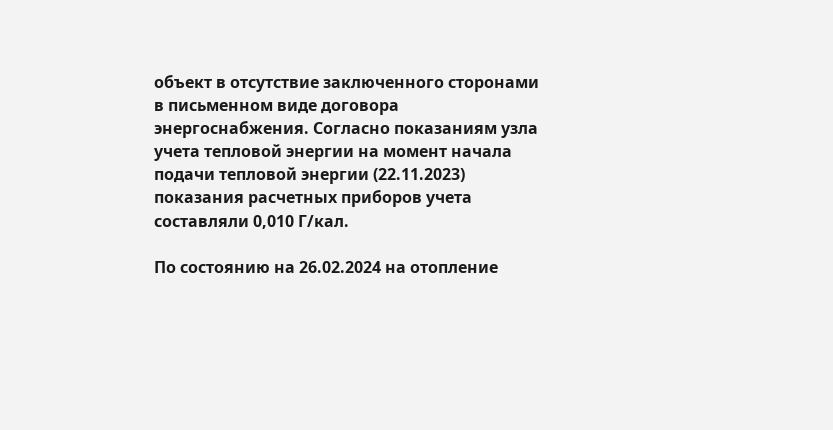объект в отсутствие заключенного сторонами в письменном виде договора энергоснабжения. Согласно показаниям узла учета тепловой энергии на момент начала подачи тепловой энергии (22.11.2023) показания расчетных приборов учета составляли 0,010 Г/кал.

По состоянию на 26.02.2024 на отопление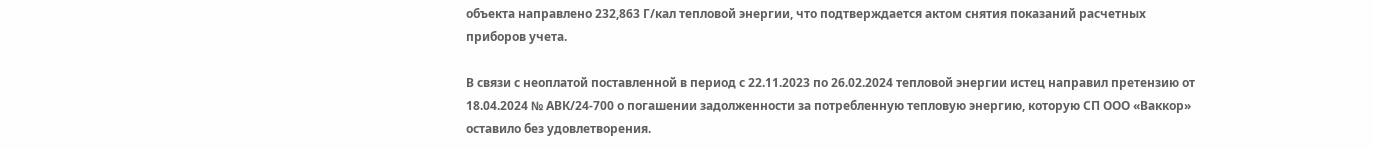объекта направлено 232,863 Г/кал тепловой энергии, что подтверждается актом снятия показаний расчетных приборов учета.

В связи с неоплатой поставленной в период с 22.11.2023 по 26.02.2024 тепловой энергии истец направил претензию от 18.04.2024 № АВК/24-700 о погашении задолженности за потребленную тепловую энергию, которую СП ООО «Ваккор» оставило без удовлетворения.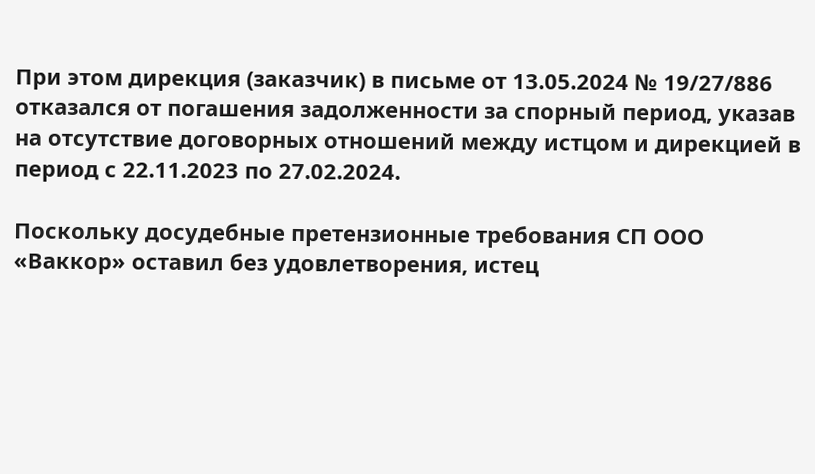При этом дирекция (заказчик) в письме от 13.05.2024 № 19/27/886 отказался от погашения задолженности за спорный период, указав на отсутствие договорных отношений между истцом и дирекцией в период с 22.11.2023 по 27.02.2024.

Поскольку досудебные претензионные требования СП ООО «Ваккор» оставил без удовлетворения, истец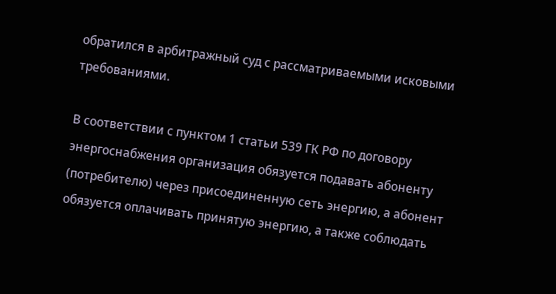обратился в арбитражный суд с рассматриваемыми исковыми требованиями.

В соответствии с пунктом 1 статьи 539 ГК РФ по договору энергоснабжения организация обязуется подавать абоненту (потребителю) через присоединенную сеть энергию, а абонент обязуется оплачивать принятую энергию, а также соблюдать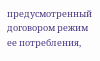предусмотренный договором режим ее потребления,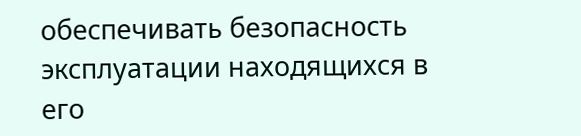обеспечивать безопасность эксплуатации находящихся в его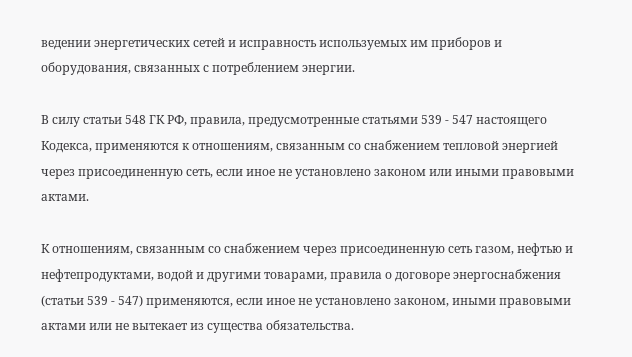ведении энергетических сетей и исправность используемых им приборов и оборудования, связанных с потреблением энергии.

В силу статьи 548 ГК РФ, правила, предусмотренные статьями 539 - 547 настоящего Кодекса, применяются к отношениям, связанным со снабжением тепловой энергией через присоединенную сеть, если иное не установлено законом или иными правовыми актами.

К отношениям, связанным со снабжением через присоединенную сеть газом, нефтью и нефтепродуктами, водой и другими товарами, правила о договоре энергоснабжения (статьи 539 - 547) применяются, если иное не установлено законом, иными правовыми актами или не вытекает из существа обязательства.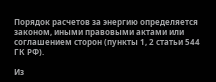Порядок расчетов за энергию определяется законом, иными правовыми актами или соглашением сторон (пункты 1, 2 статьи 544 ГК РФ).

Из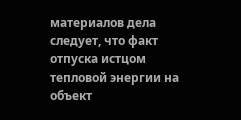материалов дела следует, что факт отпуска истцом тепловой энергии на объект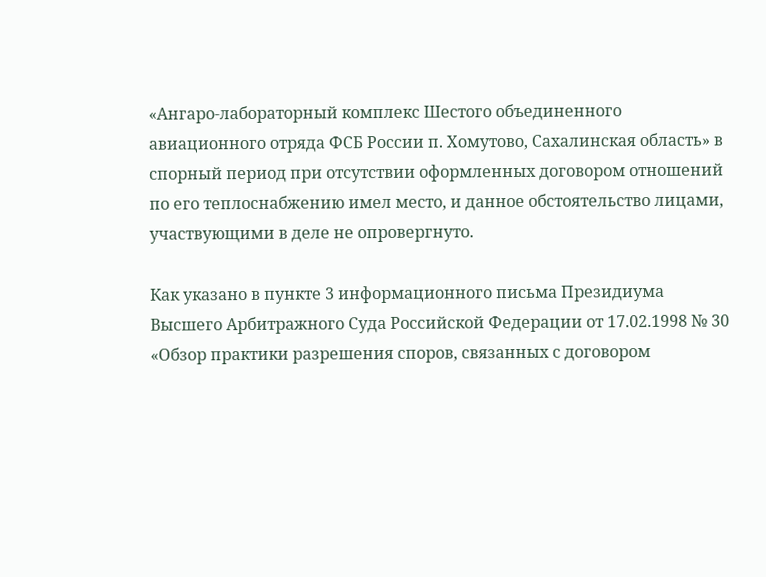«Ангаро-лабораторный комплекс Шестого объединенного авиационного отряда ФСБ России п. Хомутово, Сахалинская область» в спорный период при отсутствии оформленных договором отношений по его теплоснабжению имел место, и данное обстоятельство лицами, участвующими в деле не опровергнуто.

Как указано в пункте 3 информационного письма Президиума Высшего Арбитражного Суда Российской Федерации от 17.02.1998 № 30 «Обзор практики разрешения споров, связанных с договором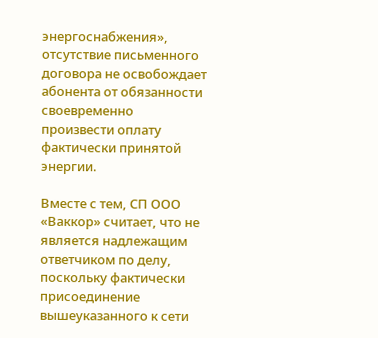энергоснабжения», отсутствие письменного договора не освобождает абонента от обязанности своевременно произвести оплату фактически принятой энергии.

Вместе с тем, СП ООО «Ваккор» считает, что не является надлежащим ответчиком по делу, поскольку фактически присоединение вышеуказанного к сети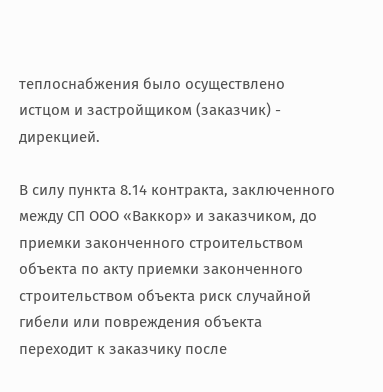теплоснабжения было осуществлено истцом и застройщиком (заказчик) - дирекцией.

В силу пункта 8.14 контракта, заключенного между СП ООО «Ваккор» и заказчиком, до приемки законченного строительством объекта по акту приемки законченного строительством объекта риск случайной гибели или повреждения объекта переходит к заказчику после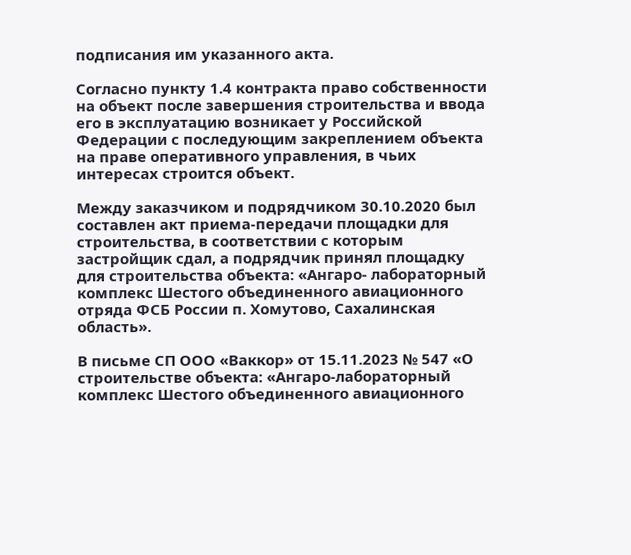подписания им указанного акта.

Согласно пункту 1.4 контракта право собственности на объект после завершения строительства и ввода его в эксплуатацию возникает у Российской Федерации с последующим закреплением объекта на праве оперативного управления, в чьих интересах строится объект.

Между заказчиком и подрядчиком 30.10.2020 был составлен акт приема-передачи площадки для строительства, в соответствии с которым застройщик сдал, а подрядчик принял площадку для строительства объекта: «Ангаро- лабораторный комплекс Шестого объединенного авиационного отряда ФСБ России п. Хомутово, Сахалинская область».

В письме СП ООО «Ваккор» от 15.11.2023 № 547 «О строительстве объекта: «Ангаро-лабораторный комплекс Шестого объединенного авиационного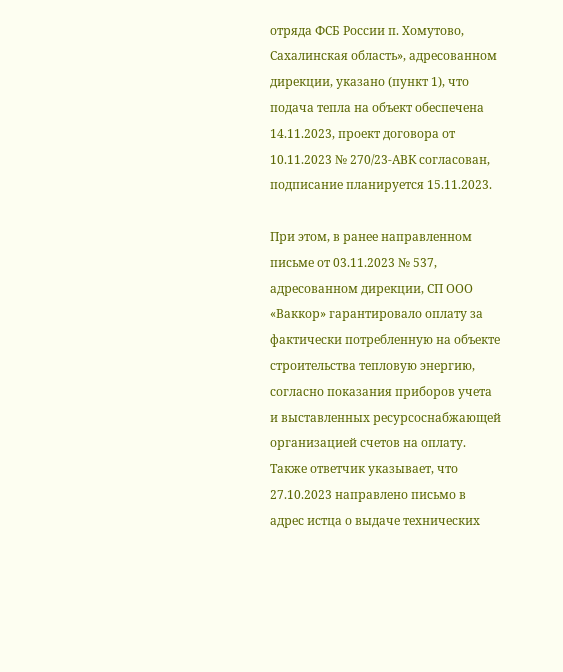отряда ФСБ России п. Хомутово, Сахалинская область», адресованном дирекции, указано (пункт 1), что подача тепла на объект обеспечена 14.11.2023, проект договора от 10.11.2023 № 270/23-АВК согласован, подписание планируется 15.11.2023.

При этом, в ранее направленном письме от 03.11.2023 № 537, адресованном дирекции, СП ООО «Ваккор» гарантировало оплату за фактически потребленную на объекте строительства тепловую энергию, согласно показания приборов учета и выставленных ресурсоснабжающей организацией счетов на оплату. Также ответчик указывает, что 27.10.2023 направлено письмо в адрес истца о выдаче технических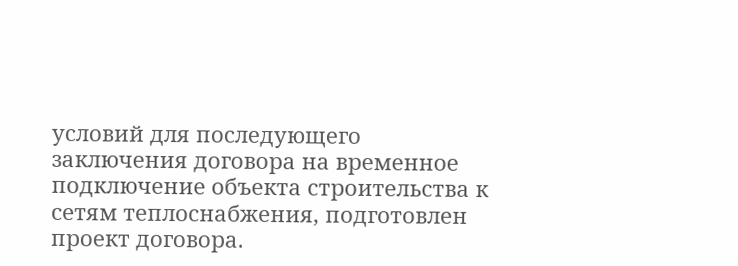условий для последующего заключения договора на временное подключение объекта строительства к сетям теплоснабжения, подготовлен проект договора.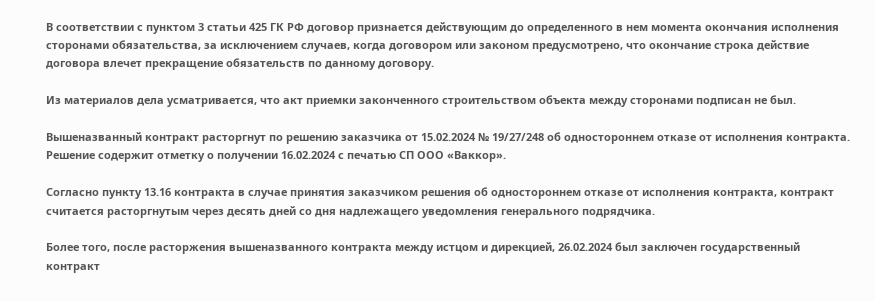В соответствии с пунктом 3 статьи 425 ГК РФ договор признается действующим до определенного в нем момента окончания исполнения сторонами обязательства, за исключением случаев, когда договором или законом предусмотрено, что окончание строка действие договора влечет прекращение обязательств по данному договору.

Из материалов дела усматривается, что акт приемки законченного строительством объекта между сторонами подписан не был.

Вышеназванный контракт расторгнут по решению заказчика от 15.02.2024 № 19/27/248 об одностороннем отказе от исполнения контракта. Решение содержит отметку о получении 16.02.2024 с печатью СП ООО «Ваккор».

Согласно пункту 13.16 контракта в случае принятия заказчиком решения об одностороннем отказе от исполнения контракта, контракт считается расторгнутым через десять дней со дня надлежащего уведомления генерального подрядчика.

Более того, после расторжения вышеназванного контракта между истцом и дирекцией, 26.02.2024 был заключен государственный контракт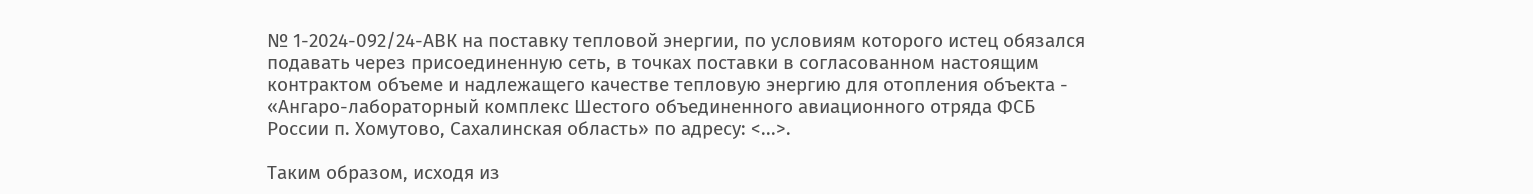№ 1-2024-092/24-АВК на поставку тепловой энергии, по условиям которого истец обязался подавать через присоединенную сеть, в точках поставки в согласованном настоящим контрактом объеме и надлежащего качестве тепловую энергию для отопления объекта - «Ангаро-лабораторный комплекс Шестого объединенного авиационного отряда ФСБ России п. Хомутово, Сахалинская область» по адресу: <...>.

Таким образом, исходя из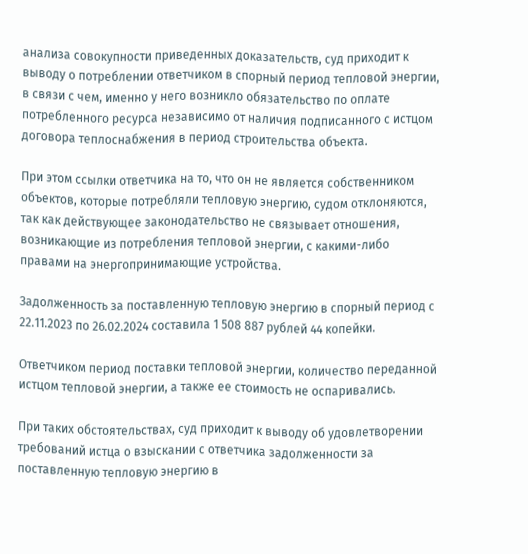анализа совокупности приведенных доказательств, суд приходит к выводу о потреблении ответчиком в спорный период тепловой энергии, в связи с чем, именно у него возникло обязательство по оплате потребленного ресурса независимо от наличия подписанного с истцом договора теплоснабжения в период строительства объекта.

При этом ссылки ответчика на то, что он не является собственником объектов, которые потребляли тепловую энергию, судом отклоняются, так как действующее законодательство не связывает отношения, возникающие из потребления тепловой энергии, с какими-либо правами на энергопринимающие устройства.

Задолженность за поставленную тепловую энергию в спорный период с 22.11.2023 по 26.02.2024 составила 1 508 887 рублей 44 копейки.

Ответчиком период поставки тепловой энергии, количество переданной истцом тепловой энергии, а также ее стоимость не оспаривались.

При таких обстоятельствах, суд приходит к выводу об удовлетворении требований истца о взыскании с ответчика задолженности за поставленную тепловую энергию в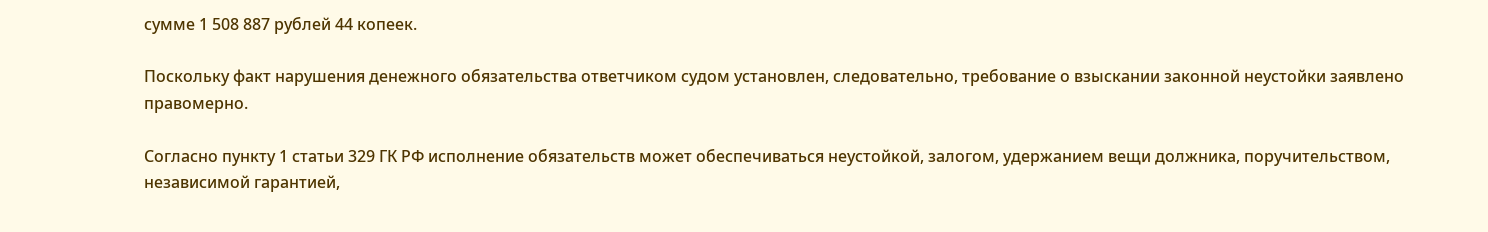сумме 1 508 887 рублей 44 копеек.

Поскольку факт нарушения денежного обязательства ответчиком судом установлен, следовательно, требование о взыскании законной неустойки заявлено правомерно.

Согласно пункту 1 статьи 329 ГК РФ исполнение обязательств может обеспечиваться неустойкой, залогом, удержанием вещи должника, поручительством, независимой гарантией,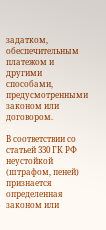задатком, обеспечительным платежом и другими способами, предусмотренными законом или договором.

В соответствии со статьей 330 ГК РФ неустойкой (штрафом, пеней) признается определенная законом или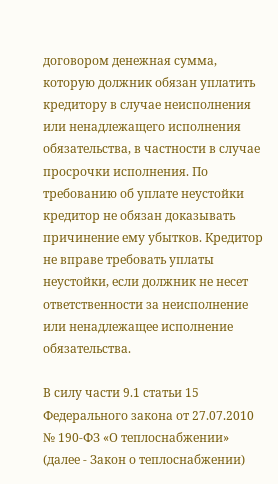договором денежная сумма, которую должник обязан уплатить кредитору в случае неисполнения или ненадлежащего исполнения обязательства, в частности в случае просрочки исполнения. По требованию об уплате неустойки кредитор не обязан доказывать причинение ему убытков. Кредитор не вправе требовать уплаты неустойки, если должник не несет ответственности за неисполнение или ненадлежащее исполнение обязательства.

В силу части 9.1 статьи 15 Федерального закона от 27.07.2010 № 190-ФЗ «О теплоснабжении» (далее - Закон о теплоснабжении)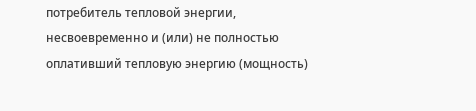потребитель тепловой энергии, несвоевременно и (или) не полностью оплативший тепловую энергию (мощность)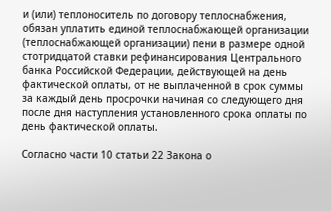и (или) теплоноситель по договору теплоснабжения, обязан уплатить единой теплоснабжающей организации (теплоснабжающей организации) пени в размере одной стотридцатой ставки рефинансирования Центрального банка Российской Федерации, действующей на день фактической оплаты, от не выплаченной в срок суммы за каждый день просрочки начиная со следующего дня после дня наступления установленного срока оплаты по день фактической оплаты.

Согласно части 10 статьи 22 Закона о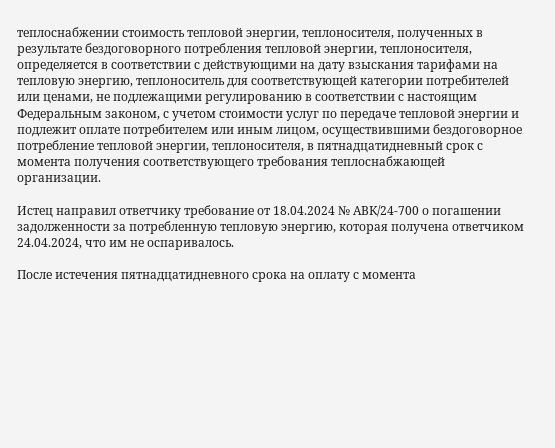теплоснабжении стоимость тепловой энергии, теплоносителя, полученных в результате бездоговорного потребления тепловой энергии, теплоносителя, определяется в соответствии с действующими на дату взыскания тарифами на тепловую энергию, теплоноситель для соответствующей категории потребителей или ценами, не подлежащими регулированию в соответствии с настоящим Федеральным законом, с учетом стоимости услуг по передаче тепловой энергии и подлежит оплате потребителем или иным лицом, осуществившими бездоговорное потребление тепловой энергии, теплоносителя, в пятнадцатидневный срок с момента получения соответствующего требования теплоснабжающей организации.

Истец направил ответчику требование от 18.04.2024 № АВК/24-700 о погашении задолженности за потребленную тепловую энергию, которая получена ответчиком 24.04.2024, что им не оспаривалось.

После истечения пятнадцатидневного срока на оплату с момента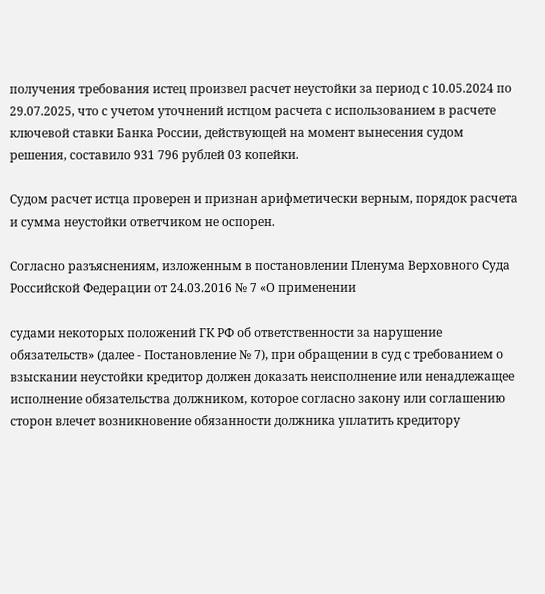получения требования истец произвел расчет неустойки за период с 10.05.2024 по 29.07.2025, что с учетом уточнений истцом расчета с использованием в расчете ключевой ставки Банка России, действующей на момент вынесения судом решения, составило 931 796 рублей 03 копейки.

Судом расчет истца проверен и признан арифметически верным, порядок расчета и сумма неустойки ответчиком не оспорен.

Согласно разъяснениям, изложенным в постановлении Пленума Верховного Суда Российской Федерации от 24.03.2016 № 7 «О применении

судами некоторых положений ГК РФ об ответственности за нарушение обязательств» (далее - Постановление № 7), при обращении в суд с требованием о взыскании неустойки кредитор должен доказать неисполнение или ненадлежащее исполнение обязательства должником, которое согласно закону или соглашению сторон влечет возникновение обязанности должника уплатить кредитору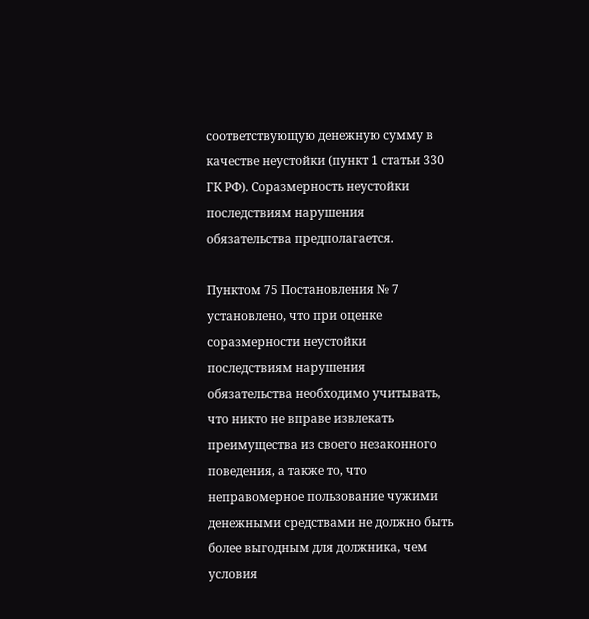соответствующую денежную сумму в качестве неустойки (пункт 1 статьи 330 ГК РФ). Соразмерность неустойки последствиям нарушения обязательства предполагается.

Пунктом 75 Постановления № 7 установлено, что при оценке соразмерности неустойки последствиям нарушения обязательства необходимо учитывать, что никто не вправе извлекать преимущества из своего незаконного поведения, а также то, что неправомерное пользование чужими денежными средствами не должно быть более выгодным для должника, чем условия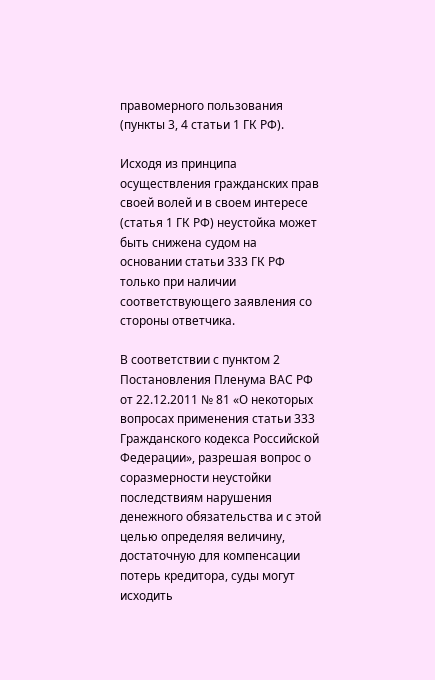правомерного пользования (пункты 3, 4 статьи 1 ГК РФ).

Исходя из принципа осуществления гражданских прав своей волей и в своем интересе (статья 1 ГК РФ) неустойка может быть снижена судом на основании статьи 333 ГК РФ только при наличии соответствующего заявления со стороны ответчика.

В соответствии с пунктом 2 Постановления Пленума ВАС РФ от 22.12.2011 № 81 «О некоторых вопросах применения статьи 333 Гражданского кодекса Российской Федерации», разрешая вопрос о соразмерности неустойки последствиям нарушения денежного обязательства и с этой целью определяя величину, достаточную для компенсации потерь кредитора, суды могут исходить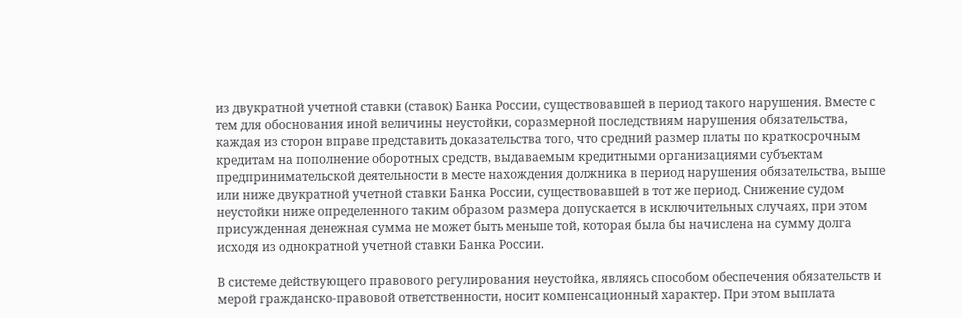из двукратной учетной ставки (ставок) Банка России, существовавшей в период такого нарушения. Вместе с тем для обоснования иной величины неустойки, соразмерной последствиям нарушения обязательства, каждая из сторон вправе представить доказательства того, что средний размер платы по краткосрочным кредитам на пополнение оборотных средств, выдаваемым кредитными организациями субъектам предпринимательской деятельности в месте нахождения должника в период нарушения обязательства, выше или ниже двукратной учетной ставки Банка России, существовавшей в тот же период. Снижение судом неустойки ниже определенного таким образом размера допускается в исключительных случаях, при этом присужденная денежная сумма не может быть меньше той, которая была бы начислена на сумму долга исходя из однократной учетной ставки Банка России.

В системе действующего правового регулирования неустойка, являясь способом обеспечения обязательств и мерой гражданско-правовой ответственности, носит компенсационный характер. При этом выплата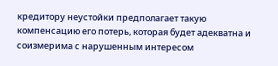кредитору неустойки предполагает такую компенсацию его потерь, которая будет адекватна и соизмерима с нарушенным интересом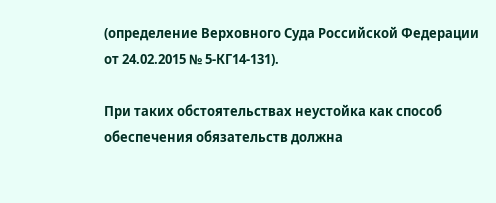(определение Верховного Суда Российской Федерации от 24.02.2015 № 5-КГ14-131).

При таких обстоятельствах неустойка как способ обеспечения обязательств должна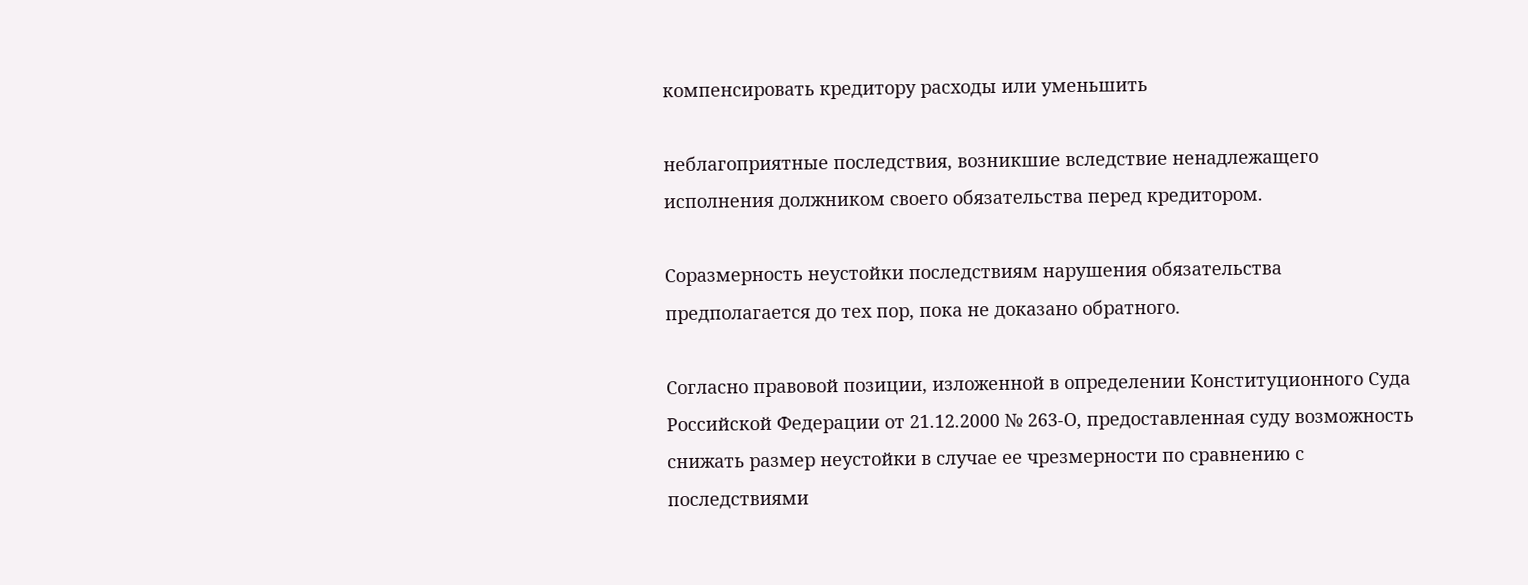компенсировать кредитору расходы или уменьшить

неблагоприятные последствия, возникшие вследствие ненадлежащего исполнения должником своего обязательства перед кредитором.

Соразмерность неустойки последствиям нарушения обязательства предполагается до тех пор, пока не доказано обратного.

Согласно правовой позиции, изложенной в определении Конституционного Суда Российской Федерации от 21.12.2000 № 263-О, предоставленная суду возможность снижать размер неустойки в случае ее чрезмерности по сравнению с последствиями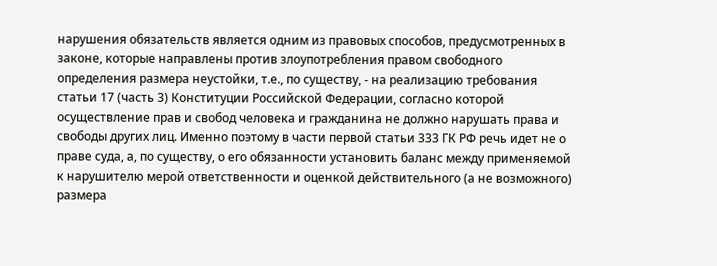нарушения обязательств является одним из правовых способов, предусмотренных в законе, которые направлены против злоупотребления правом свободного определения размера неустойки, т.е., по существу, - на реализацию требования статьи 17 (часть 3) Конституции Российской Федерации, согласно которой осуществление прав и свобод человека и гражданина не должно нарушать права и свободы других лиц. Именно поэтому в части первой статьи 333 ГК РФ речь идет не о праве суда, а, по существу, о его обязанности установить баланс между применяемой к нарушителю мерой ответственности и оценкой действительного (а не возможного) размера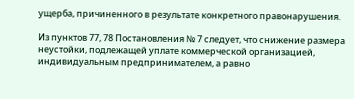ущерба, причиненного в результате конкретного правонарушения.

Из пунктов 77, 78 Постановления № 7 следует, что снижение размера неустойки, подлежащей уплате коммерческой организацией, индивидуальным предпринимателем, а равно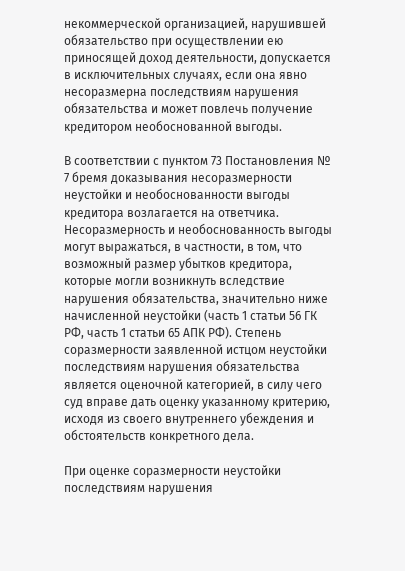некоммерческой организацией, нарушившей обязательство при осуществлении ею приносящей доход деятельности, допускается в исключительных случаях, если она явно несоразмерна последствиям нарушения обязательства и может повлечь получение кредитором необоснованной выгоды.

В соответствии с пунктом 73 Постановления № 7 бремя доказывания несоразмерности неустойки и необоснованности выгоды кредитора возлагается на ответчика. Несоразмерность и необоснованность выгоды могут выражаться, в частности, в том, что возможный размер убытков кредитора, которые могли возникнуть вследствие нарушения обязательства, значительно ниже начисленной неустойки (часть 1 статьи 56 ГК РФ, часть 1 статьи 65 АПК РФ). Степень соразмерности заявленной истцом неустойки последствиям нарушения обязательства является оценочной категорией, в силу чего суд вправе дать оценку указанному критерию, исходя из своего внутреннего убеждения и обстоятельств конкретного дела.

При оценке соразмерности неустойки последствиям нарушения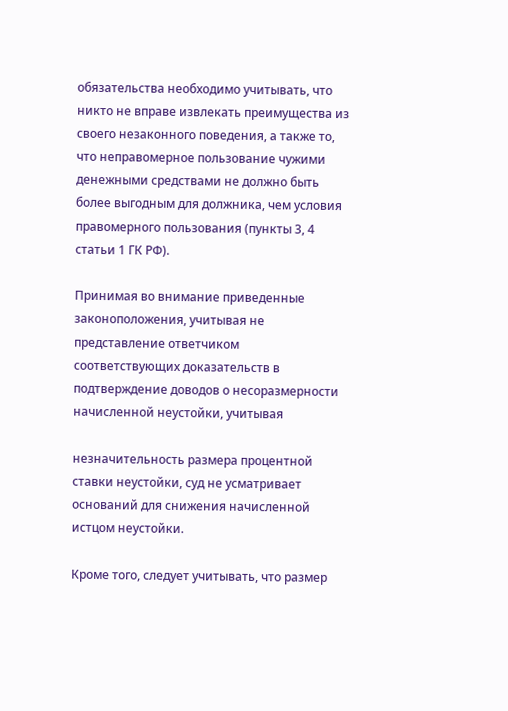обязательства необходимо учитывать, что никто не вправе извлекать преимущества из своего незаконного поведения, а также то, что неправомерное пользование чужими денежными средствами не должно быть более выгодным для должника, чем условия правомерного пользования (пункты 3, 4 статьи 1 ГК РФ).

Принимая во внимание приведенные законоположения, учитывая не представление ответчиком соответствующих доказательств в подтверждение доводов о несоразмерности начисленной неустойки, учитывая

незначительность размера процентной ставки неустойки, суд не усматривает оснований для снижения начисленной истцом неустойки.

Кроме того, следует учитывать, что размер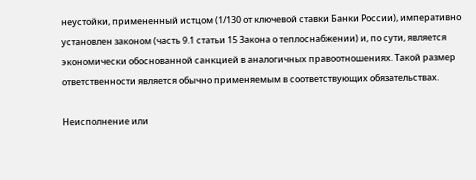неустойки, примененный истцом (1/130 от ключевой ставки Банки России), императивно установлен законом (часть 9.1 статьи 15 Закона о теплоснабжении) и, по сути, является экономически обоснованной санкцией в аналогичных правоотношениях. Такой размер ответственности является обычно применяемым в соответствующих обязательствах.

Неисполнение или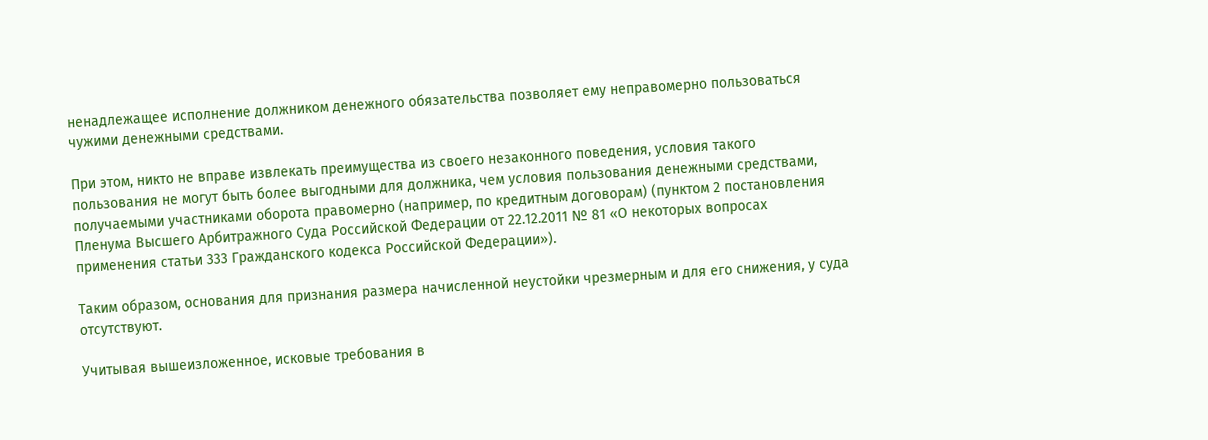ненадлежащее исполнение должником денежного обязательства позволяет ему неправомерно пользоваться чужими денежными средствами.

При этом, никто не вправе извлекать преимущества из своего незаконного поведения, условия такого пользования не могут быть более выгодными для должника, чем условия пользования денежными средствами, получаемыми участниками оборота правомерно (например, по кредитным договорам) (пунктом 2 постановления Пленума Высшего Арбитражного Суда Российской Федерации от 22.12.2011 № 81 «О некоторых вопросах применения статьи 333 Гражданского кодекса Российской Федерации»).

Таким образом, основания для признания размера начисленной неустойки чрезмерным и для его снижения, у суда отсутствуют.

Учитывая вышеизложенное, исковые требования в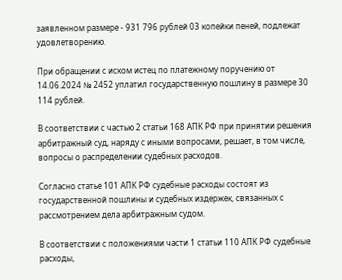заявленном размере - 931 796 рублей 03 копейки пеней, подлежат удовлетворению.

При обращении с иском истец по платежному поручению от 14.06.2024 № 2452 уплатил государственную пошлину в размере 30 114 рублей.

В соответствии с частью 2 статьи 168 АПК РФ при принятии решения арбитражный суд, наряду с иными вопросами, решает, в том числе, вопросы о распределении судебных расходов.

Согласно статье 101 АПК РФ судебные расходы состоят из государственной пошлины и судебных издержек, связанных с рассмотрением дела арбитражным судом.

В соответствии с положениями части 1 статьи 110 АПК РФ судебные расходы,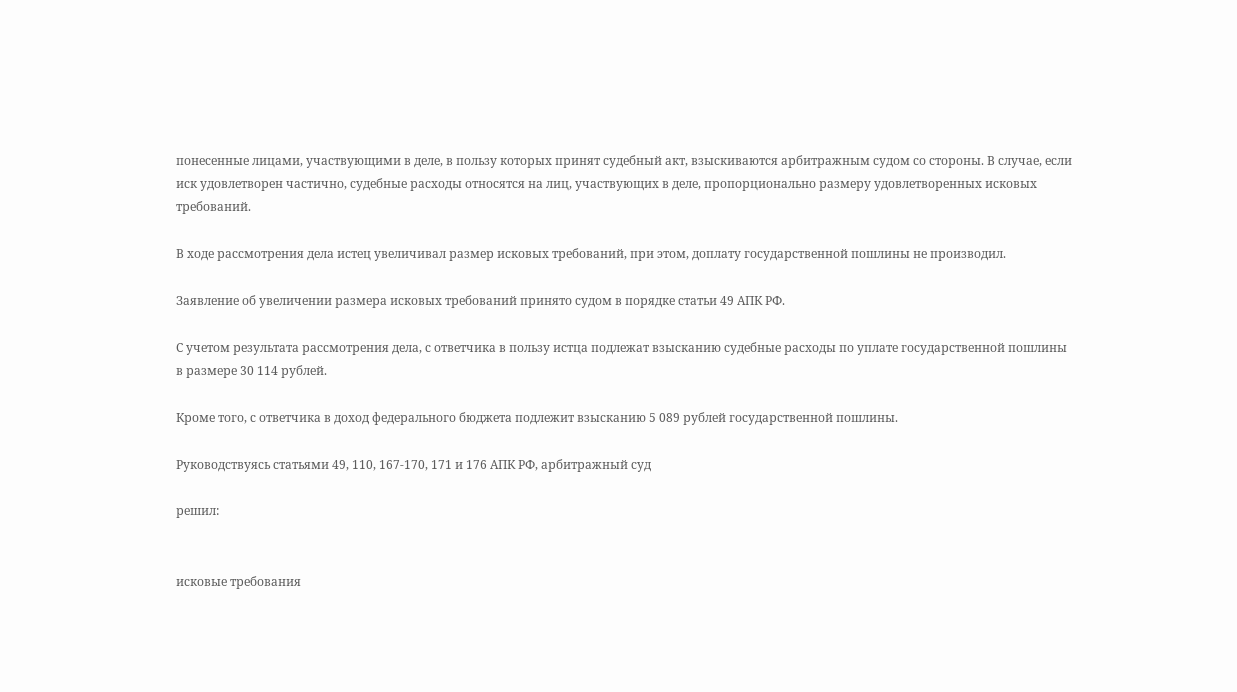понесенные лицами, участвующими в деле, в пользу которых принят судебный акт, взыскиваются арбитражным судом со стороны. В случае, если иск удовлетворен частично, судебные расходы относятся на лиц, участвующих в деле, пропорционально размеру удовлетворенных исковых требований.

В ходе рассмотрения дела истец увеличивал размер исковых требований, при этом, доплату государственной пошлины не производил.

Заявление об увеличении размера исковых требований принято судом в порядке статьи 49 АПК РФ.

С учетом результата рассмотрения дела, с ответчика в пользу истца подлежат взысканию судебные расходы по уплате государственной пошлины в размере 30 114 рублей.

Кроме того, с ответчика в доход федерального бюджета подлежит взысканию 5 089 рублей государственной пошлины.

Руководствуясь статьями 49, 110, 167-170, 171 и 176 АПК РФ, арбитражный суд

решил:


исковые требования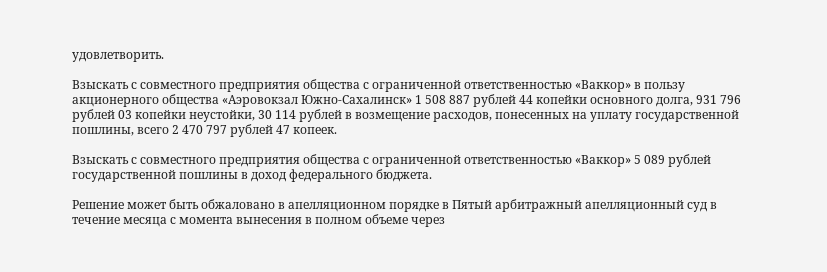удовлетворить.

Взыскать с совместного предприятия общества с ограниченной ответственностью «Ваккор» в пользу акционерного общества «Аэровокзал Южно-Сахалинск» 1 508 887 рублей 44 копейки основного долга, 931 796 рублей 03 копейки неустойки, 30 114 рублей в возмещение расходов, понесенных на уплату государственной пошлины, всего 2 470 797 рублей 47 копеек.

Взыскать с совместного предприятия общества с ограниченной ответственностью «Ваккор» 5 089 рублей государственной пошлины в доход федерального бюджета.

Решение может быть обжаловано в апелляционном порядке в Пятый арбитражный апелляционный суд в течение месяца с момента вынесения в полном объеме через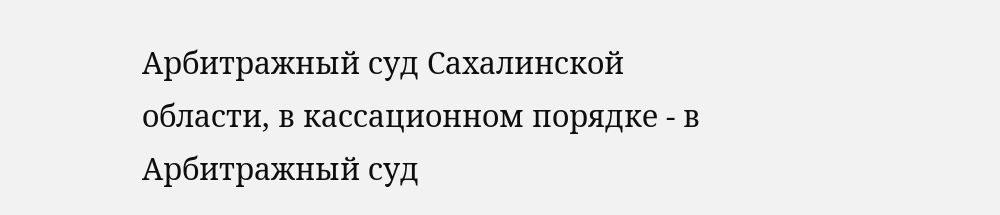Арбитражный суд Сахалинской области, в кассационном порядке - в Арбитражный суд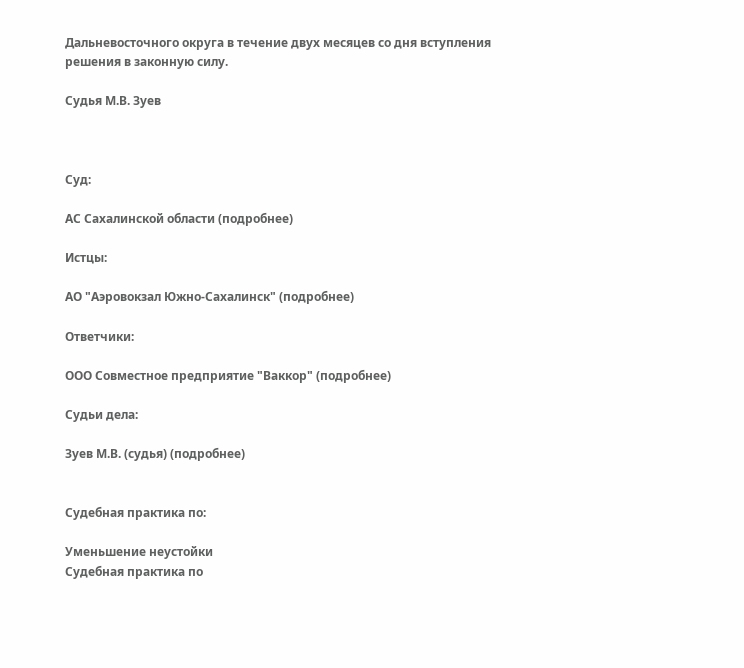Дальневосточного округа в течение двух месяцев со дня вступления решения в законную силу.

Судья М.В. Зуев



Суд:

АС Сахалинской области (подробнее)

Истцы:

АО "Аэровокзал Южно-Сахалинск" (подробнее)

Ответчики:

ООО Совместное предприятие "Ваккор" (подробнее)

Судьи дела:

Зуев М.В. (судья) (подробнее)


Судебная практика по:

Уменьшение неустойки
Судебная практика по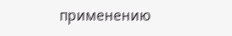применению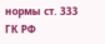нормы ст. 333 ГК РФ